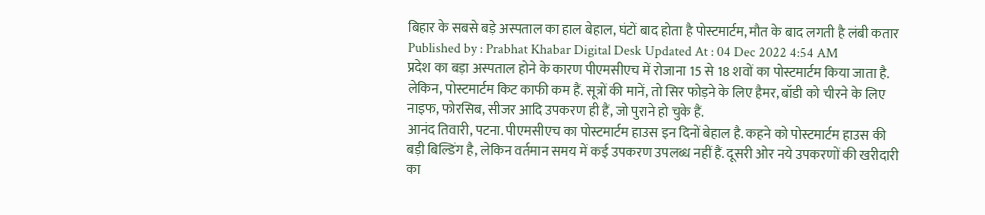बिहार के सबसे बड़े अस्पताल का हाल बेहाल, घंटों बाद होता है पोस्टमार्टम, मौत के बाद लगती है लंबी कतार
Published by : Prabhat Khabar Digital Desk Updated At : 04 Dec 2022 4:54 AM
प्रदेश का बड़ा अस्पताल होने के कारण पीएमसीएच में रोजाना 15 से 18 शवों का पोस्टमार्टम किया जाता है. लेकिन, पोस्टमार्टम किट काफी कम हैं. सूत्रों की मानें, तो सिर फोड़ने के लिए हैमर, बॉडी को चीरने के लिए नाइफ, फोरसिब, सीजर आदि उपकरण ही हैं, जो पुराने हो चुके हैं.
आनंद तिवारी, पटना. पीएमसीएच का पोस्टमार्टम हाउस इन दिनों बेहाल है. कहने को पोस्टमार्टम हाउस की बड़ी बिल्डिंग है, लेकिन वर्तमान समय में कई उपकरण उपलब्ध नहीं हैं. दूसरी ओर नये उपकरणों की खरीदारी का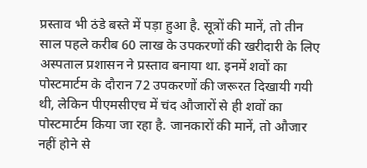प्रस्ताव भी ठंडे बस्ते में पड़ा हुआ है. सूत्रों की मानें, तो तीन साल पहले करीब 60 लाख के उपकरणों की खरीदारी के लिए अस्पताल प्रशासन ने प्रस्ताव बनाया था. इनमें शवों का पोस्टमार्टम के दौरान 72 उपकरणों की जरूरत दिखायी गयी थी, लेकिन पीएमसीएच में चंद औजारों से ही शवों का पोस्टमार्टम किया जा रहा है. जानकारों की मानें, तो औजार नहीं होने से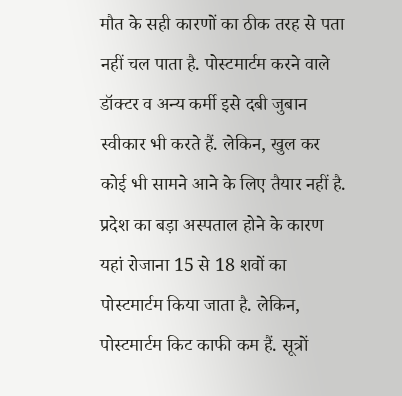मौत के सही कारणों का ठीक तरह से पता नहीं चल पाता है. पोस्टमार्टम करने वाले डॉक्टर व अन्य कर्मी इसे दबी जुबान स्वीकार भी करते हैं. लेकिन, खुल कर कोई भी सामने आने के लिए तैयार नहीं है.
प्रदेश का बड़ा अस्पताल होने के कारण यहां रोजाना 15 से 18 शवों का पोस्टमार्टम किया जाता है. लेकिन, पोस्टमार्टम किट काफी कम हैं. सूत्रों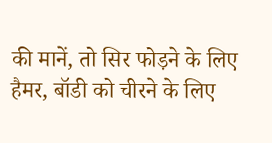की मानें, तो सिर फोड़ने के लिए हैमर, बॉडी को चीरने के लिए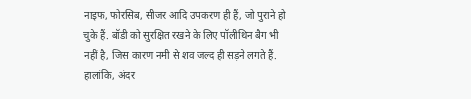नाइफ, फोरसिब, सीजर आदि उपकरण ही हैं, जो पुराने हो चुके हैं. बॉडी को सुरक्षित रखने के लिए पॉलीथिन बैग भी नहीं है, जिस कारण नमी से शव जल्द ही सड़ने लगते हैं. हालांकि, अंदर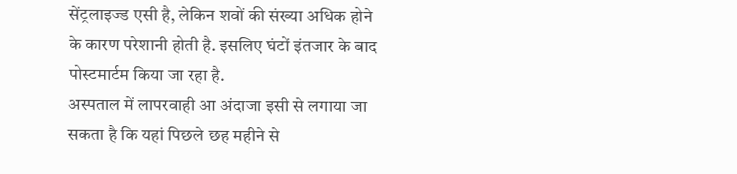सेंट्रलाइज्ड एसी है, लेकिन शवों की संख्या अधिक होने के कारण परेशानी होती है. इसलिए घंटों इंतजार के बाद पोस्टमार्टम किया जा रहा है.
अस्पताल में लापरवाही आ अंदाजा इसी से लगाया जा सकता है कि यहां पिछले छह महीने से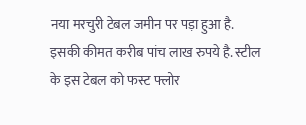नया मरचुरी टेबल जमीन पर पड़ा हुआ है. इसकी कीमत करीब पांच लाख रुपये है. स्टील के इस टेबल को फस्ट फ्लोर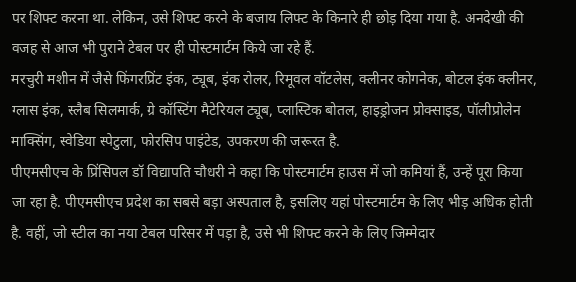पर शिफ्ट करना था. लेकिन, उसे शिफ्ट करने के बजाय लिफ्ट के किनारे ही छोड़ दिया गया है. अनदेखी की वजह से आज भी पुराने टेबल पर ही पोस्टमार्टम किये जा रहे हैं.
मरचुरी मशीन में जैसे फिंगरप्रिंट इंक, ट्यूब, इंक रोलर, रिमूवल वॉटलेस, क्लीनर कोगनेक, बोटल इंक क्लीनर, ग्लास इंक, स्लैब सिलमार्क, ग्रे कॉस्टिंग मैटेरियल ट्यूब, प्लास्टिक बोतल, हाइड्रोजन प्रोक्साइड, पॉलीप्रोलेन माक्सिंग, स्वेडिया स्पेटुला, फोरसिप पाइंटेड, उपकरण की जरूरत है.
पीएमसीएच के प्रिंसिपल डॉ विद्यापति चौधरी ने कहा कि पोस्टमार्टम हाउस में जो कमियां हैं, उन्हें पूरा किया जा रहा है. पीएमसीएच प्रदेश का सबसे बड़ा अस्पताल है, इसलिए यहां पोस्टमार्टम के लिए भीड़ अधिक होती है. वहीं, जो स्टील का नया टेबल परिसर में पड़ा है, उसे भी शिफ्ट करने के लिए जिम्मेदार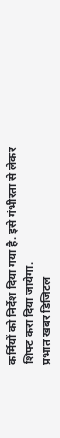कर्मियों को निर्देश दिया गया है. इसे गंभीरता से लेकर शिफ्ट करा दिया जायेगा.
प्रभात खबर डिजिटल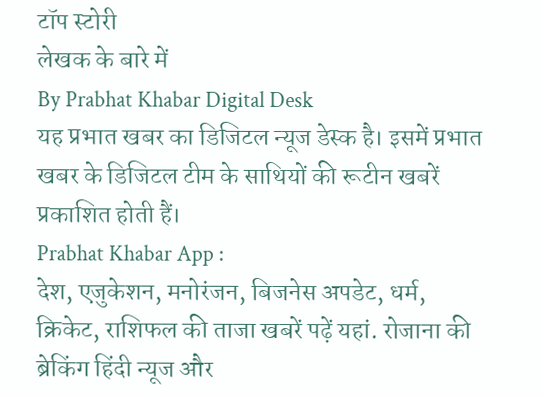टॉप स्टोरी
लेखक के बारे में
By Prabhat Khabar Digital Desk
यह प्रभात खबर का डिजिटल न्यूज डेस्क है। इसमें प्रभात खबर के डिजिटल टीम के साथियों की रूटीन खबरें प्रकाशित होती हैं।
Prabhat Khabar App :
देश, एजुकेशन, मनोरंजन, बिजनेस अपडेट, धर्म, क्रिकेट, राशिफल की ताजा खबरें पढ़ें यहां. रोजाना की ब्रेकिंग हिंदी न्यूज और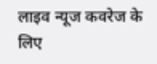लाइव न्यूज कवरेज के लिए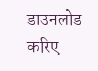डाउनलोड करिए